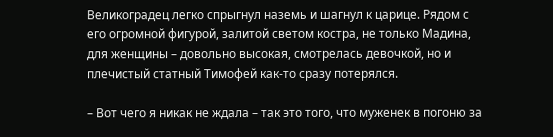Великоградец легко спрыгнул наземь и шагнул к царице. Рядом с его огромной фигурой, залитой светом костра, не только Мадина, для женщины – довольно высокая, смотрелась девочкой, но и плечистый статный Тимофей как-то сразу потерялся.

– Вот чего я никак не ждала – так это того, что муженек в погоню за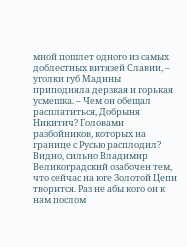мной пошлет одного из самых доблестных витязей Славии, – уголки губ Мадины приподняла дерзкая и горькая усмешка. – Чем он обещал расплатиться, Добрыня Никитич? Головами разбойников, которых на границе с Русью расплодил? Видно, сильно Владимир Великоградский озабочен тем, что сейчас на юге Золотой Цепи творится. Раз не абы кого он к нам послом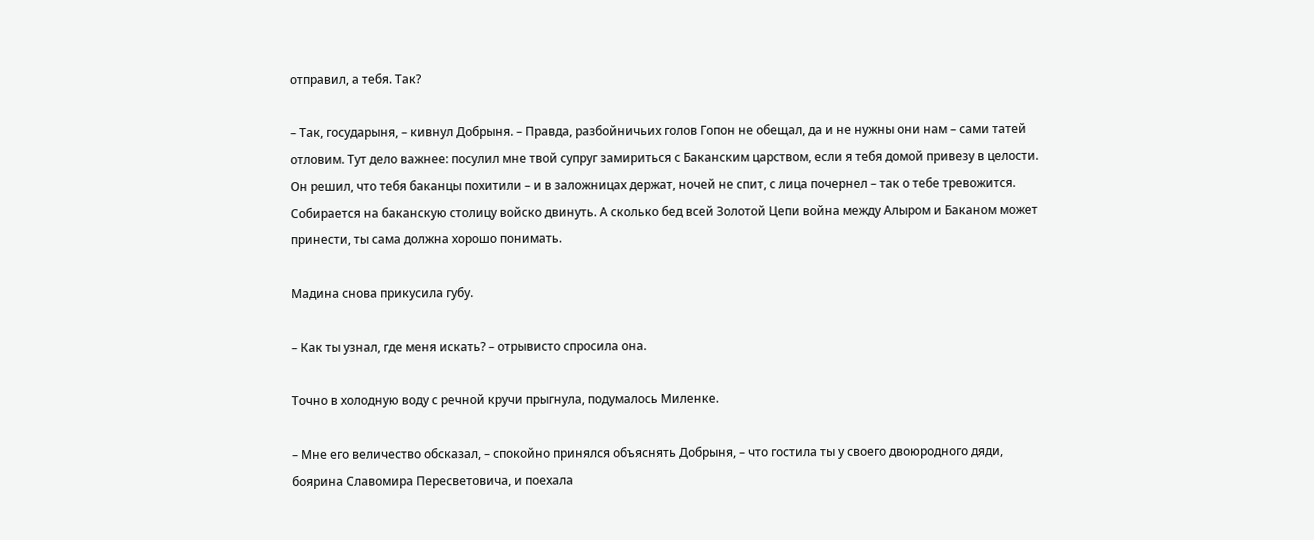отправил, а тебя. Так?

– Так, государыня, – кивнул Добрыня. – Правда, разбойничьих голов Гопон не обещал, да и не нужны они нам – сами татей отловим. Тут дело важнее: посулил мне твой супруг замириться с Баканским царством, если я тебя домой привезу в целости. Он решил, что тебя баканцы похитили – и в заложницах держат, ночей не спит, с лица почернел – так о тебе тревожится. Собирается на баканскую столицу войско двинуть. А сколько бед всей Золотой Цепи война между Алыром и Баканом может принести, ты сама должна хорошо понимать.

Мадина снова прикусила губу.

– Как ты узнал, где меня искать? – отрывисто спросила она.

Точно в холодную воду с речной кручи прыгнула, подумалось Миленке.

– Мне его величество обсказал, – спокойно принялся объяснять Добрыня, – что гостила ты у своего двоюродного дяди, боярина Славомира Пересветовича, и поехала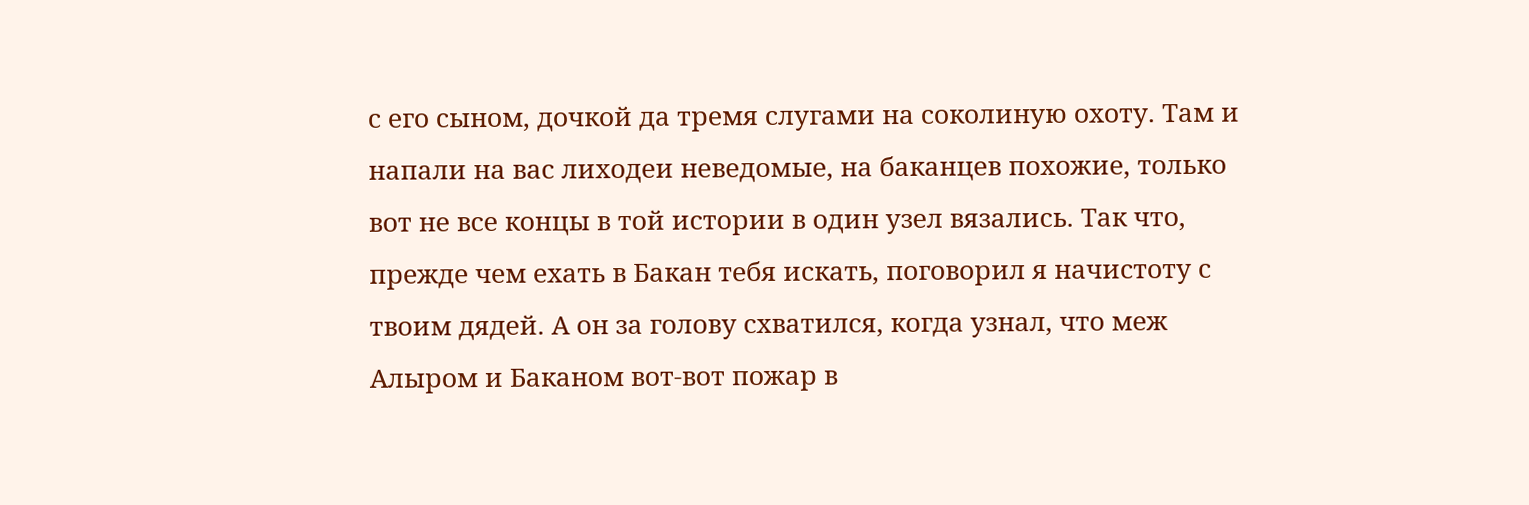с его сыном, дочкой да тремя слугами на соколиную охоту. Там и напали на вас лиходеи неведомые, на баканцев похожие, только вот не все концы в той истории в один узел вязались. Так что, прежде чем ехать в Бакан тебя искать, поговорил я начистоту с твоим дядей. А он за голову схватился, когда узнал, что меж Алыром и Баканом вот-вот пожар в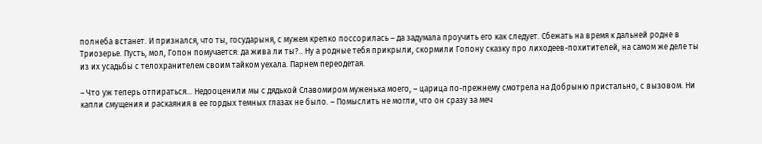полнеба встанет. И признался, что ты, государыня, с мужем крепко поссорилась – да задумала проучить его как следует. Сбежать на время к дальней родне в Триозерье. Пусть, мол, Гопон помучается: да жива ли ты?.. Ну а родные тебя прикрыли, скормили Гопону сказку про лиходеев-похитителей, на самом же деле ты из их усадьбы с телохранителем своим тайком уехала. Парнем переодетая.

– Что уж теперь отпираться… Недооценили мы с дядькой Славомиром муженька моего, – царица по-прежнему смотрела на Добрыню пристально, с вызовом. Ни капли смущения и раскаяния в ее гордых темных глазах не было. – Помыслить не могли, что он сразу за меч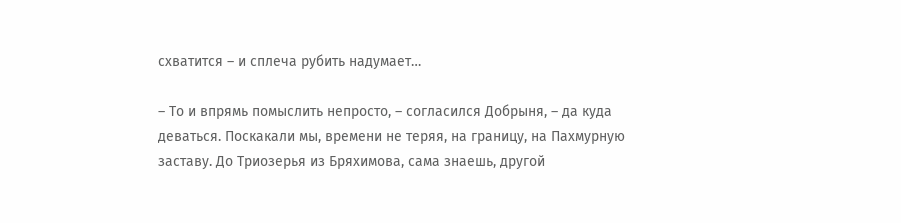схватится – и сплеча рубить надумает…

– То и впрямь помыслить непросто, – согласился Добрыня, – да куда деваться. Поскакали мы, времени не теряя, на границу, на Пахмурную заставу. До Триозерья из Бряхимова, сама знаешь, другой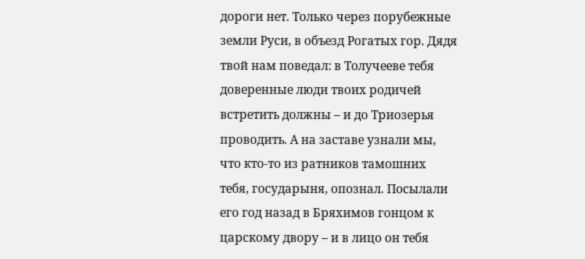дороги нет. Только через порубежные земли Руси, в объезд Рогатых гор. Дядя твой нам поведал: в Толучееве тебя доверенные люди твоих родичей встретить должны – и до Триозерья проводить. А на заставе узнали мы, что кто-то из ратников тамошних тебя, государыня, опознал. Посылали его год назад в Бряхимов гонцом к царскому двору – и в лицо он тебя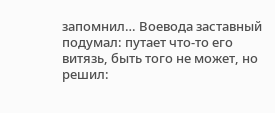запомнил… Воевода заставный подумал: путает что-то его витязь, быть того не может, но решил: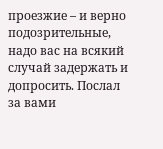проезжие – и верно подозрительные, надо вас на всякий случай задержать и допросить. Послал за вами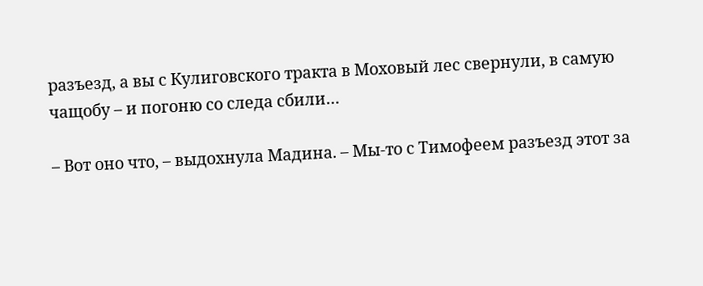разъезд, а вы с Кулиговского тракта в Моховый лес свернули, в самую чащобу – и погоню со следа сбили…

– Вот оно что, – выдохнула Мадина. – Мы-то с Тимофеем разъезд этот за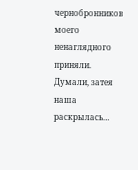чернобронников моего ненаглядного приняли. Думали, затея наша раскрылась…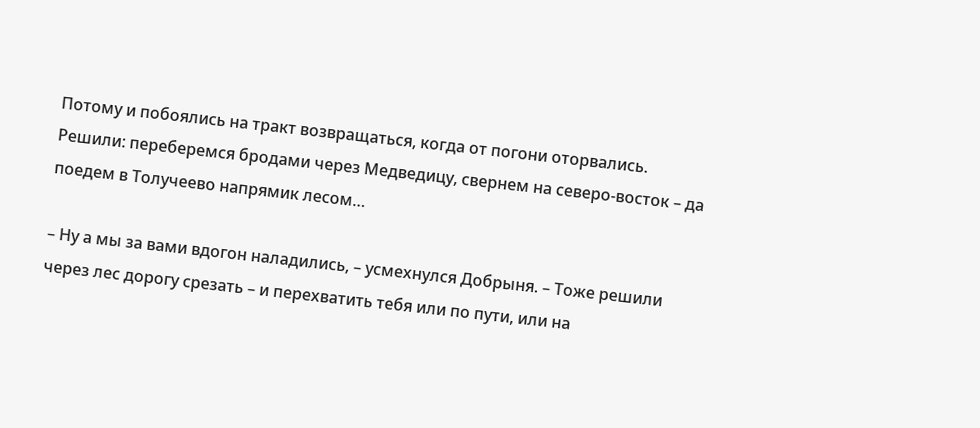Потому и побоялись на тракт возвращаться, когда от погони оторвались. Решили: переберемся бродами через Медведицу, свернем на северо-восток – да поедем в Толучеево напрямик лесом…

– Ну а мы за вами вдогон наладились, – усмехнулся Добрыня. – Тоже решили через лес дорогу срезать – и перехватить тебя или по пути, или на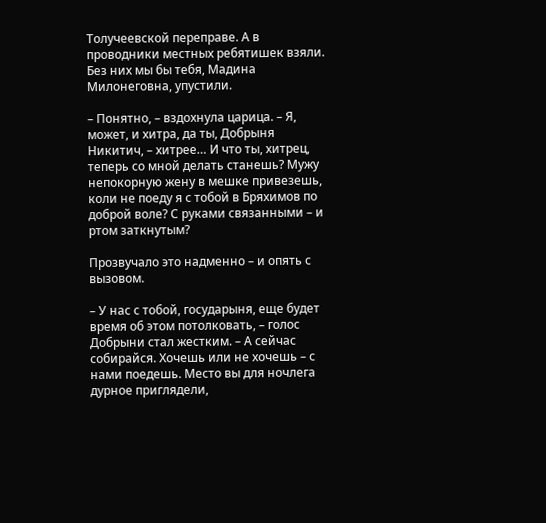Толучеевской переправе. А в проводники местных ребятишек взяли. Без них мы бы тебя, Мадина Милонеговна, упустили.

– Понятно, – вздохнула царица. – Я, может, и хитра, да ты, Добрыня Никитич, – хитрее… И что ты, хитрец, теперь со мной делать станешь? Мужу непокорную жену в мешке привезешь, коли не поеду я с тобой в Бряхимов по доброй воле? С руками связанными – и ртом заткнутым?

Прозвучало это надменно – и опять с вызовом.

– У нас с тобой, государыня, еще будет время об этом потолковать, – голос Добрыни стал жестким. – А сейчас собирайся. Хочешь или не хочешь – с нами поедешь. Место вы для ночлега дурное приглядели,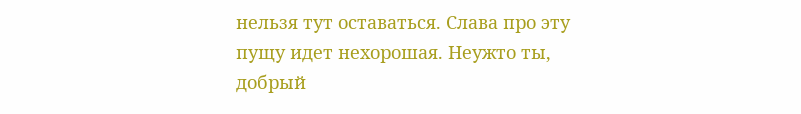нельзя тут оставаться. Слава про эту пущу идет нехорошая. Неужто ты, добрый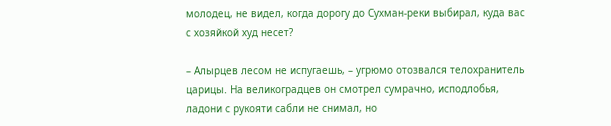молодец, не видел, когда дорогу до Сухман-реки выбирал, куда вас с хозяйкой худ несет?

– Алырцев лесом не испугаешь, – угрюмо отозвался телохранитель царицы. На великоградцев он смотрел сумрачно, исподлобья, ладони с рукояти сабли не снимал, но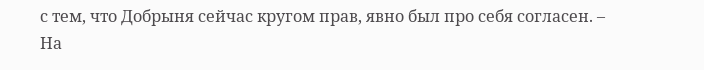с тем, что Добрыня сейчас кругом прав, явно был про себя согласен. – На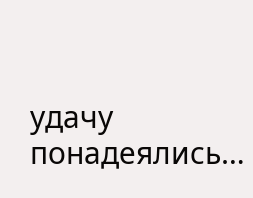удачу понадеялись…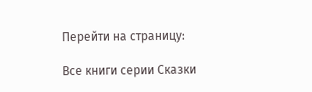Перейти на страницу:

Все книги серии Сказки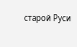старой Руси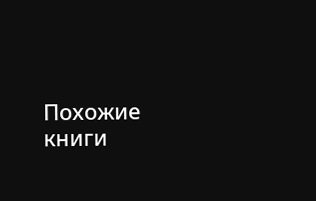Похожие книги